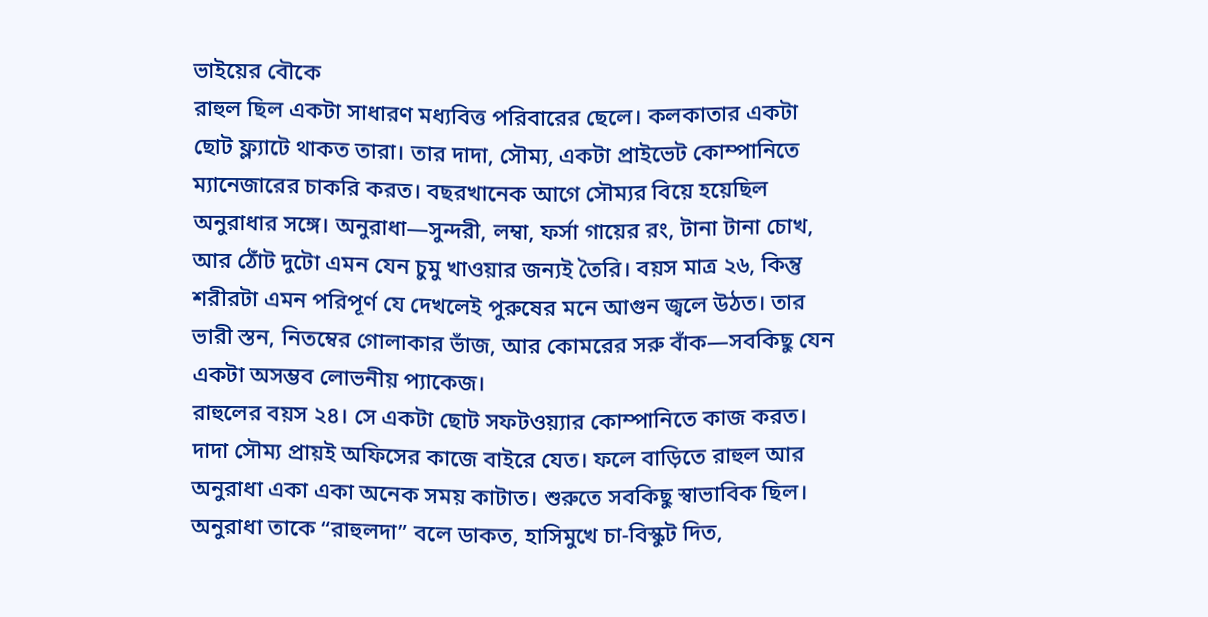ভাইয়ের বৌকে
রাহুল ছিল একটা সাধারণ মধ্যবিত্ত পরিবারের ছেলে। কলকাতার একটা ছোট ফ্ল্যাটে থাকত তারা। তার দাদা, সৌম্য, একটা প্রাইভেট কোম্পানিতে ম্যানেজারের চাকরি করত। বছরখানেক আগে সৌম্যর বিয়ে হয়েছিল অনুরাধার সঙ্গে। অনুরাধা—সুন্দরী, লম্বা, ফর্সা গায়ের রং, টানা টানা চোখ, আর ঠোঁট দুটো এমন যেন চুমু খাওয়ার জন্যই তৈরি। বয়স মাত্র ২৬, কিন্তু শরীরটা এমন পরিপূর্ণ যে দেখলেই পুরুষের মনে আগুন জ্বলে উঠত। তার ভারী স্তন, নিতম্বের গোলাকার ভাঁজ, আর কোমরের সরু বাঁক—সবকিছু যেন একটা অসম্ভব লোভনীয় প্যাকেজ।
রাহুলের বয়স ২৪। সে একটা ছোট সফটওয়্যার কোম্পানিতে কাজ করত। দাদা সৌম্য প্রায়ই অফিসের কাজে বাইরে যেত। ফলে বাড়িতে রাহুল আর অনুরাধা একা একা অনেক সময় কাটাত। শুরুতে সবকিছু স্বাভাবিক ছিল। অনুরাধা তাকে “রাহুলদা” বলে ডাকত, হাসিমুখে চা-বিস্কুট দিত,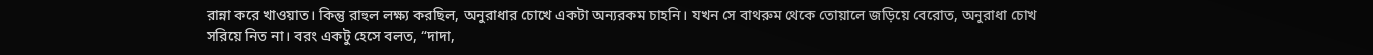রান্না করে খাওয়াত। কিন্তু রাহুল লক্ষ্য করছিল, অনুরাধার চোখে একটা অন্যরকম চাহনি। যখন সে বাথরুম থেকে তোয়ালে জড়িয়ে বেরোত, অনুরাধা চোখ সরিয়ে নিত না। বরং একটু হেসে বলত, “দাদা,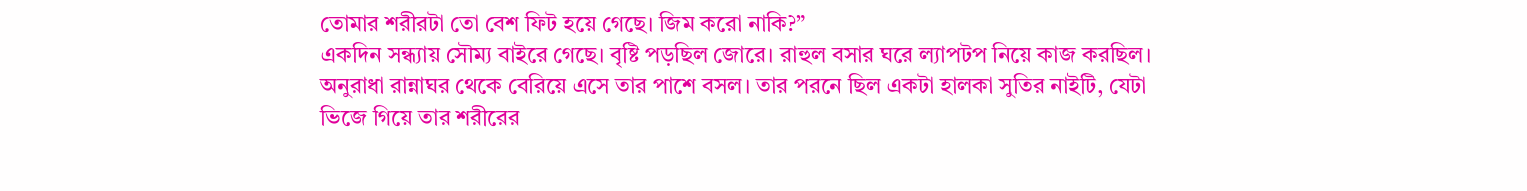তোমার শরীরটা তো বেশ ফিট হয়ে গেছে। জিম করো নাকি?”
একদিন সন্ধ্যায় সৌম্য বাইরে গেছে। বৃষ্টি পড়ছিল জোরে। রাহুল বসার ঘরে ল্যাপটপ নিয়ে কাজ করছিল। অনুরাধা রান্নাঘর থেকে বেরিয়ে এসে তার পাশে বসল। তার পরনে ছিল একটা হালকা সুতির নাইটি, যেটা ভিজে গিয়ে তার শরীরের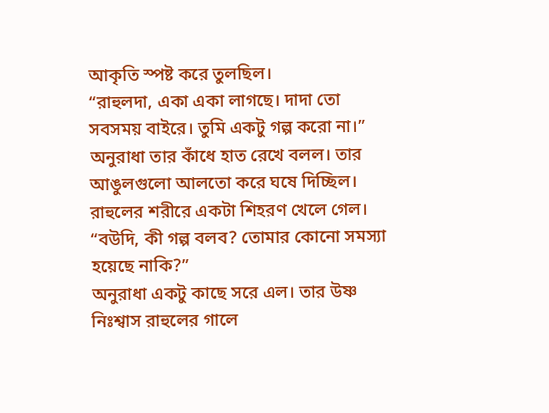আকৃতি স্পষ্ট করে তুলছিল।
“রাহুলদা, একা একা লাগছে। দাদা তো সবসময় বাইরে। তুমি একটু গল্প করো না।” অনুরাধা তার কাঁধে হাত রেখে বলল। তার আঙুলগুলো আলতো করে ঘষে দিচ্ছিল।
রাহুলের শরীরে একটা শিহরণ খেলে গেল। “বউদি, কী গল্প বলব? তোমার কোনো সমস্যা হয়েছে নাকি?”
অনুরাধা একটু কাছে সরে এল। তার উষ্ণ নিঃশ্বাস রাহুলের গালে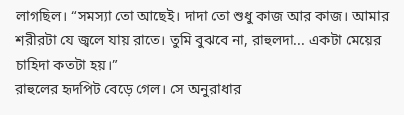লাগছিল। “সমস্যা তো আছেই। দাদা তো শুধু কাজ আর কাজ। আমার শরীরটা যে জ্বলে যায় রাতে। তুমি বুঝবে না, রাহুলদা... একটা মেয়ের চাহিদা কতটা হয়।”
রাহুলের হৃদপিট বেড়ে গেল। সে অনুরাধার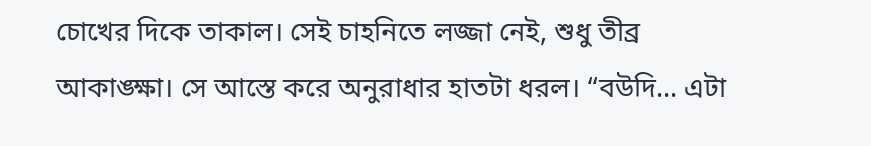চোখের দিকে তাকাল। সেই চাহনিতে লজ্জা নেই, শুধু তীব্র আকাঙ্ক্ষা। সে আস্তে করে অনুরাধার হাতটা ধরল। “বউদি... এটা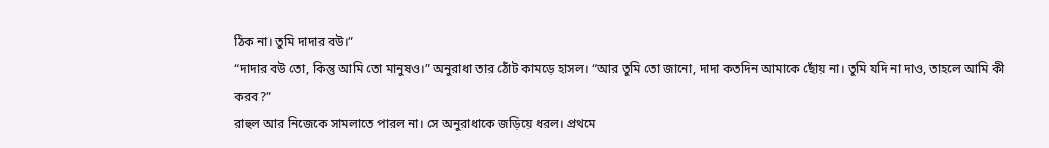ঠিক না। তুমি দাদার বউ।”
“দাদার বউ তো, কিন্তু আমি তো মানুষও।” অনুরাধা তার ঠোঁট কামড়ে হাসল। “আর তুমি তো জানো, দাদা কতদিন আমাকে ছোঁয় না। তুমি যদি না দাও, তাহলে আমি কী করব?”
রাহুল আর নিজেকে সামলাতে পারল না। সে অনুরাধাকে জড়িয়ে ধরল। প্রথমে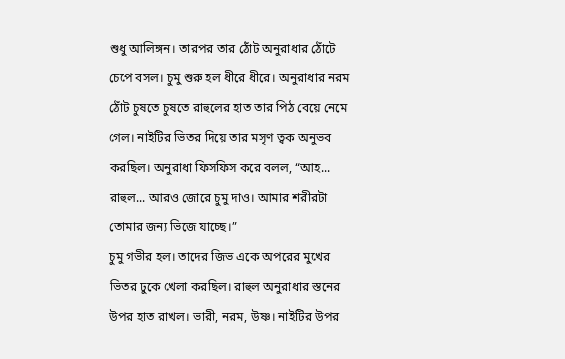শুধু আলিঙ্গন। তারপর তার ঠোঁট অনুরাধার ঠোঁটে চেপে বসল। চুমু শুরু হল ধীরে ধীরে। অনুরাধার নরম ঠোঁট চুষতে চুষতে রাহুলের হাত তার পিঠ বেয়ে নেমে গেল। নাইটির ভিতর দিয়ে তার মসৃণ ত্বক অনুভব করছিল। অনুরাধা ফিসফিস করে বলল, “আহ... রাহুল... আরও জোরে চুমু দাও। আমার শরীরটা তোমার জন্য ভিজে যাচ্ছে।”
চুমু গভীর হল। তাদের জিভ একে অপরের মুখের ভিতর ঢুকে খেলা করছিল। রাহুল অনুরাধার স্তনের উপর হাত রাখল। ভারী, নরম, উষ্ণ। নাইটির উপর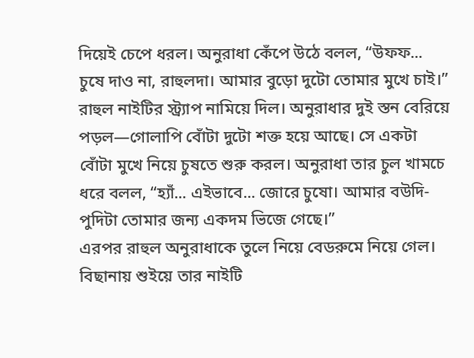দিয়েই চেপে ধরল। অনুরাধা কেঁপে উঠে বলল, “উফফ... চুষে দাও না, রাহুলদা। আমার বুড়ো দুটো তোমার মুখে চাই।”
রাহুল নাইটির স্ট্র্যাপ নামিয়ে দিল। অনুরাধার দুই স্তন বেরিয়ে পড়ল—গোলাপি বোঁটা দুটো শক্ত হয়ে আছে। সে একটা বোঁটা মুখে নিয়ে চুষতে শুরু করল। অনুরাধা তার চুল খামচে ধরে বলল, “হ্যাঁ... এইভাবে... জোরে চুষো। আমার বউদি-পুদিটা তোমার জন্য একদম ভিজে গেছে।”
এরপর রাহুল অনুরাধাকে তুলে নিয়ে বেডরুমে নিয়ে গেল। বিছানায় শুইয়ে তার নাইটি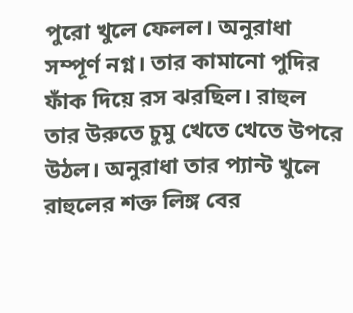পুরো খুলে ফেলল। অনুরাধা সম্পূর্ণ নগ্ন। তার কামানো পুদির ফাঁক দিয়ে রস ঝরছিল। রাহুল তার উরুতে চুমু খেতে খেতে উপরে উঠল। অনুরাধা তার প্যান্ট খুলে রাহুলের শক্ত লিঙ্গ বের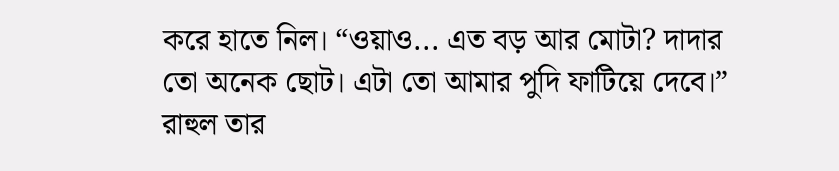করে হাতে নিল। “ওয়াও... এত বড় আর মোটা? দাদার তো অনেক ছোট। এটা তো আমার পুদি ফাটিয়ে দেবে।”
রাহুল তার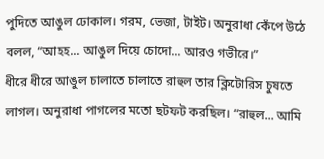পুদিতে আঙুল ঢোকাল। গরম, ভেজা, টাইট। অনুরাধা কেঁপে উঠে বলল, “আহহ... আঙুল দিয়ে চোদো... আরও গভীরে।”
ধীরে ধীরে আঙুল চালাতে চালাতে রাহুল তার ক্লিটোরিস চুষতে লাগল। অনুরাধা পাগলের মতো ছটফট করছিল। “রাহুল... আমি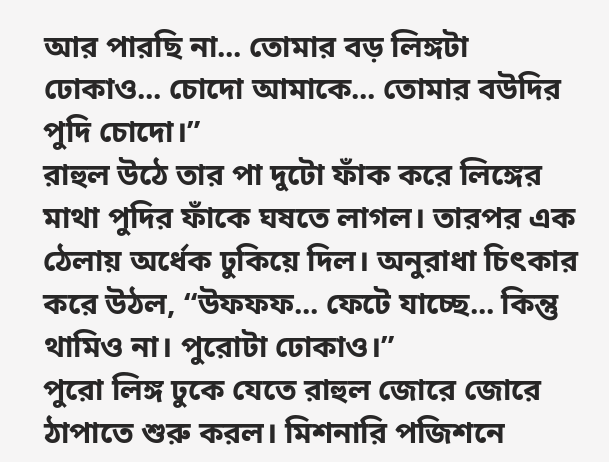আর পারছি না... তোমার বড় লিঙ্গটা ঢোকাও... চোদো আমাকে... তোমার বউদির পুদি চোদো।”
রাহুল উঠে তার পা দুটো ফাঁক করে লিঙ্গের মাথা পুদির ফাঁকে ঘষতে লাগল। তারপর এক ঠেলায় অর্ধেক ঢুকিয়ে দিল। অনুরাধা চিৎকার করে উঠল, “উফফফ... ফেটে যাচ্ছে... কিন্তু থামিও না। পুরোটা ঢোকাও।”
পুরো লিঙ্গ ঢুকে যেতে রাহুল জোরে জোরে ঠাপাতে শুরু করল। মিশনারি পজিশনে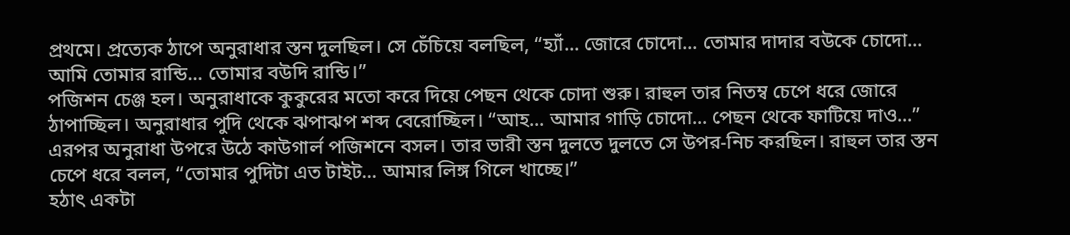প্রথমে। প্রত্যেক ঠাপে অনুরাধার স্তন দুলছিল। সে চেঁচিয়ে বলছিল, “হ্যাঁ... জোরে চোদো... তোমার দাদার বউকে চোদো... আমি তোমার রান্ডি... তোমার বউদি রান্ডি।”
পজিশন চেঞ্জ হল। অনুরাধাকে কুকুরের মতো করে দিয়ে পেছন থেকে চোদা শুরু। রাহুল তার নিতম্ব চেপে ধরে জোরে ঠাপাচ্ছিল। অনুরাধার পুদি থেকে ঝপাঝপ শব্দ বেরোচ্ছিল। “আহ... আমার গাড়ি চোদো... পেছন থেকে ফাটিয়ে দাও...”
এরপর অনুরাধা উপরে উঠে কাউগার্ল পজিশনে বসল। তার ভারী স্তন দুলতে দুলতে সে উপর-নিচ করছিল। রাহুল তার স্তন চেপে ধরে বলল, “তোমার পুদিটা এত টাইট... আমার লিঙ্গ গিলে খাচ্ছে।”
হঠাৎ একটা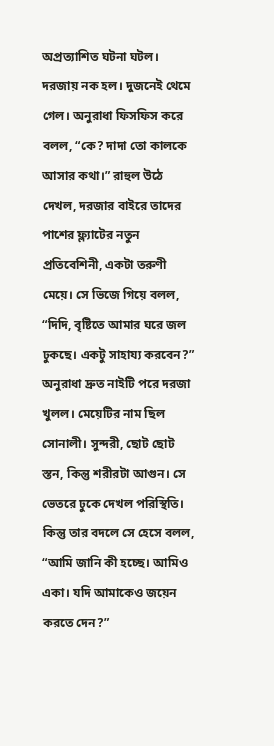অপ্রত্যাশিত ঘটনা ঘটল। দরজায় নক হল। দুজনেই থেমে গেল। অনুরাধা ফিসফিস করে বলল, “কে? দাদা তো কালকে আসার কথা।” রাহুল উঠে দেখল, দরজার বাইরে তাদের পাশের ফ্ল্যাটের নতুন প্রতিবেশিনী, একটা তরুণী মেয়ে। সে ভিজে গিয়ে বলল, “দিদি, বৃষ্টিতে আমার ঘরে জল ঢুকছে। একটু সাহায্য করবেন?”
অনুরাধা দ্রুত নাইটি পরে দরজা খুলল। মেয়েটির নাম ছিল সোনালী। সুন্দরী, ছোট ছোট স্তন, কিন্তু শরীরটা আগুন। সে ভেতরে ঢুকে দেখল পরিস্থিতি। কিন্তু তার বদলে সে হেসে বলল, “আমি জানি কী হচ্ছে। আমিও একা। যদি আমাকেও জয়েন করতে দেন?”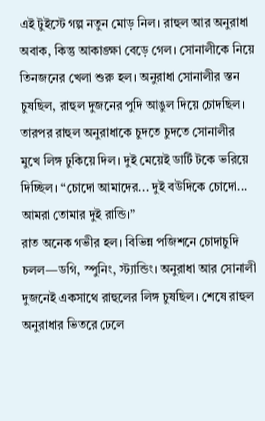এই টুইস্টে গল্প নতুন মোড় নিল। রাহুল আর অনুরাধা অবাক, কিন্তু আকাঙ্ক্ষা বেড়ে গেল। সোনালীকে নিয়ে তিনজনের খেলা শুরু হল। অনুরাধা সোনালীর স্তন চুষছিল, রাহুল দুজনের পুদি আঙুল দিয়ে চোদছিল। তারপর রাহুল অনুরাধাকে চুদতে চুদতে সোনালীর মুখে লিঙ্গ ঢুকিয়ে দিল। দুই মেয়েই ডার্টি টকে ভরিয়ে দিচ্ছিল। “চোদো আমাদের... দুই বউদিকে চোদো... আমরা তোমার দুই রান্ডি।”
রাত অনেক গভীর হল। বিভিন্ন পজিশনে চোদাচুদি চলল—ডগি, স্পুনিং, স্ট্যান্ডিং। অনুরাধা আর সোনালী দুজনেই একসাথে রাহুলের লিঙ্গ চুষছিল। শেষে রাহুল অনুরাধার ভিতরে ঢেলে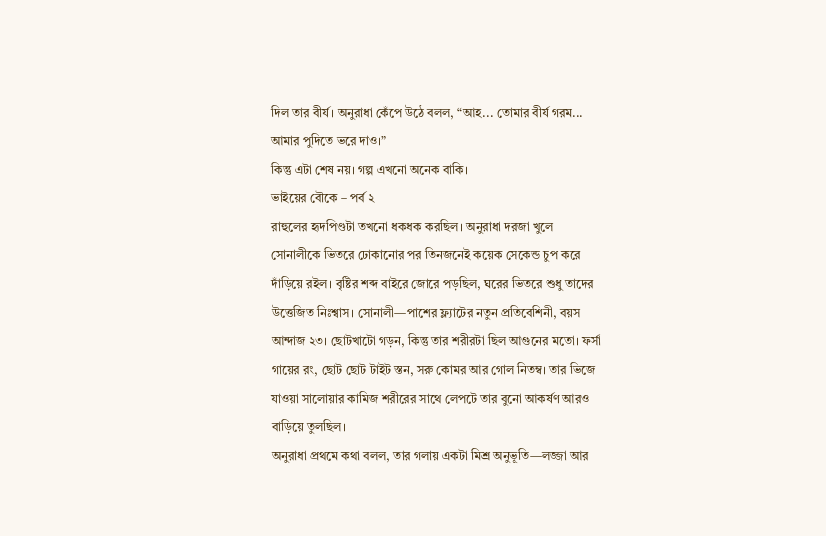দিল তার বীর্য। অনুরাধা কেঁপে উঠে বলল, “আহ... তোমার বীর্য গরম... আমার পুদিতে ভরে দাও।”
কিন্তু এটা শেষ নয়। গল্প এখনো অনেক বাকি।
ভাইয়ের বৌকে – পর্ব ২
রাহুলের হৃদপিণ্ডটা তখনো ধকধক করছিল। অনুরাধা দরজা খুলে সোনালীকে ভিতরে ঢোকানোর পর তিনজনেই কয়েক সেকেন্ড চুপ করে দাঁড়িয়ে রইল। বৃষ্টির শব্দ বাইরে জোরে পড়ছিল, ঘরের ভিতরে শুধু তাদের উত্তেজিত নিঃশ্বাস। সোনালী—পাশের ফ্ল্যাটের নতুন প্রতিবেশিনী, বয়স আন্দাজ ২৩। ছোটখাটো গড়ন, কিন্তু তার শরীরটা ছিল আগুনের মতো। ফর্সা গায়ের রং, ছোট ছোট টাইট স্তন, সরু কোমর আর গোল নিতম্ব। তার ভিজে যাওয়া সালোয়ার কামিজ শরীরের সাথে লেপটে তার বুনো আকর্ষণ আরও বাড়িয়ে তুলছিল।
অনুরাধা প্রথমে কথা বলল, তার গলায় একটা মিশ্র অনুভূতি—লজ্জা আর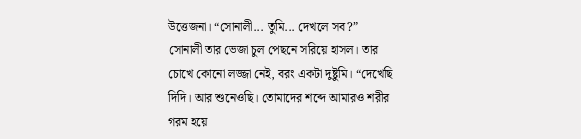উত্তেজনা। “সোনালী... তুমি... দেখলে সব?”
সোনালী তার ভেজা চুল পেছনে সরিয়ে হাসল। তার চোখে কোনো লজ্জা নেই, বরং একটা দুষ্টুমি। “দেখেছি দিদি। আর শুনেওছি। তোমাদের শব্দে আমারও শরীর গরম হয়ে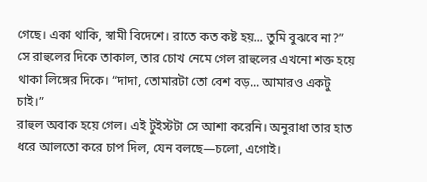গেছে। একা থাকি, স্বামী বিদেশে। রাতে কত কষ্ট হয়... তুমি বুঝবে না?” সে রাহুলের দিকে তাকাল, তার চোখ নেমে গেল রাহুলের এখনো শক্ত হয়ে থাকা লিঙ্গের দিকে। “দাদা, তোমারটা তো বেশ বড়... আমারও একটু চাই।”
রাহুল অবাক হয়ে গেল। এই টুইস্টটা সে আশা করেনি। অনুরাধা তার হাত ধরে আলতো করে চাপ দিল, যেন বলছে—চলো, এগোই।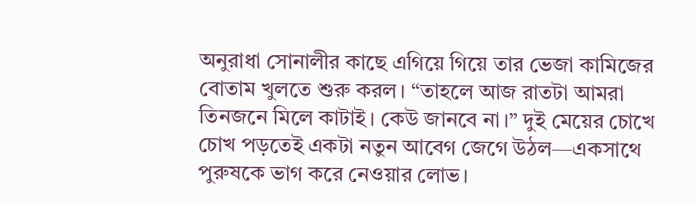অনুরাধা সোনালীর কাছে এগিয়ে গিয়ে তার ভেজা কামিজের বোতাম খুলতে শুরু করল। “তাহলে আজ রাতটা আমরা তিনজনে মিলে কাটাই। কেউ জানবে না।” দুই মেয়ের চোখে চোখ পড়তেই একটা নতুন আবেগ জেগে উঠল—একসাথে পুরুষকে ভাগ করে নেওয়ার লোভ।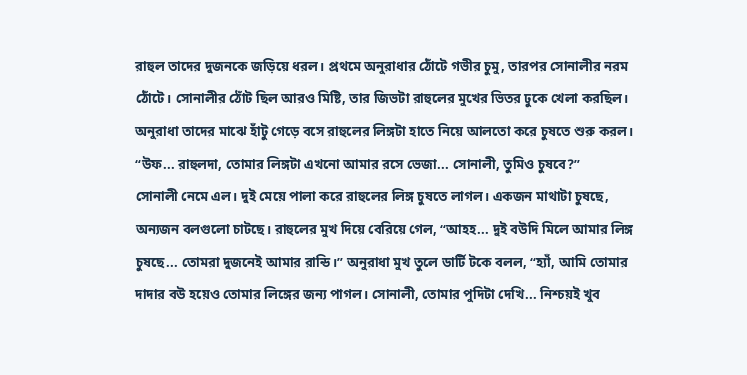রাহুল তাদের দুজনকে জড়িয়ে ধরল। প্রথমে অনুরাধার ঠোঁটে গভীর চুমু, তারপর সোনালীর নরম ঠোঁটে। সোনালীর ঠোঁট ছিল আরও মিষ্টি, তার জিভটা রাহুলের মুখের ভিতর ঢুকে খেলা করছিল। অনুরাধা তাদের মাঝে হাঁটু গেড়ে বসে রাহুলের লিঙ্গটা হাতে নিয়ে আলতো করে চুষতে শুরু করল। “উফ... রাহুলদা, তোমার লিঙ্গটা এখনো আমার রসে ভেজা... সোনালী, তুমিও চুষবে?”
সোনালী নেমে এল। দুই মেয়ে পালা করে রাহুলের লিঙ্গ চুষতে লাগল। একজন মাথাটা চুষছে, অন্যজন বলগুলো চাটছে। রাহুলের মুখ দিয়ে বেরিয়ে গেল, “আহহ... দুই বউদি মিলে আমার লিঙ্গ চুষছে... তোমরা দুজনেই আমার রান্ডি।” অনুরাধা মুখ তুলে ডার্টি টকে বলল, “হ্যাঁ, আমি তোমার দাদার বউ হয়েও তোমার লিঙ্গের জন্য পাগল। সোনালী, তোমার পুদিটা দেখি... নিশ্চয়ই খুব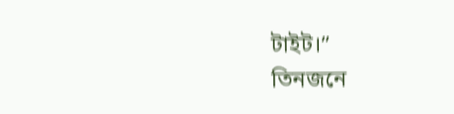টাইট।”
তিনজনে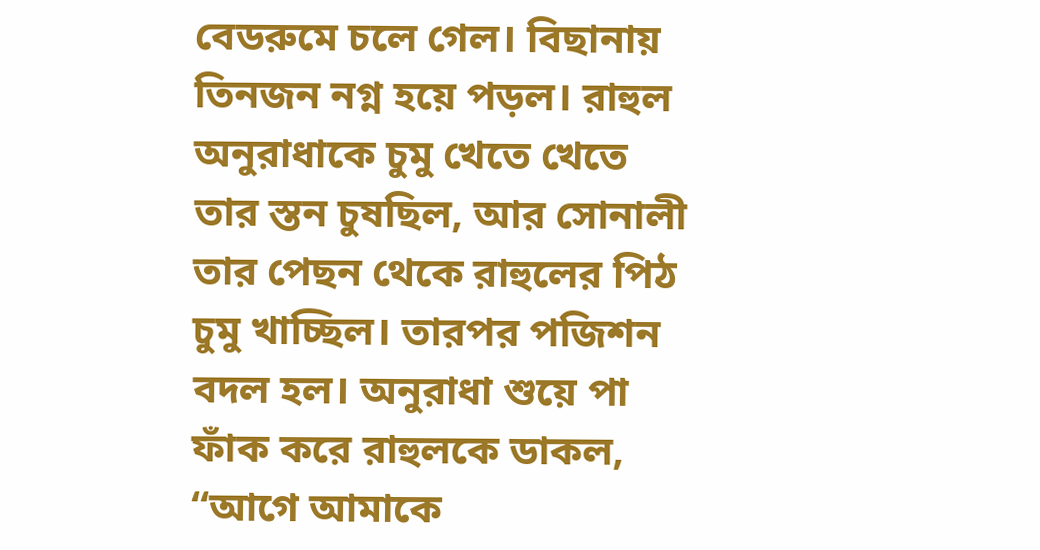বেডরুমে চলে গেল। বিছানায় তিনজন নগ্ন হয়ে পড়ল। রাহুল অনুরাধাকে চুমু খেতে খেতে তার স্তন চুষছিল, আর সোনালী তার পেছন থেকে রাহুলের পিঠ চুমু খাচ্ছিল। তারপর পজিশন বদল হল। অনুরাধা শুয়ে পা ফাঁক করে রাহুলকে ডাকল, “আগে আমাকে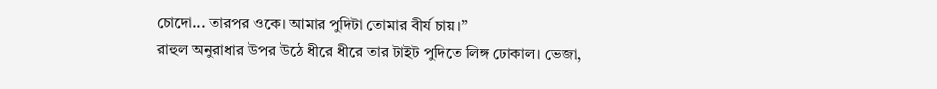চোদো... তারপর ওকে। আমার পুদিটা তোমার বীর্য চায়।”
রাহুল অনুরাধার উপর উঠে ধীরে ধীরে তার টাইট পুদিতে লিঙ্গ ঢোকাল। ভেজা,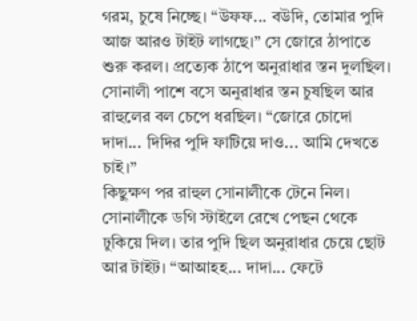গরম, চুষে নিচ্ছে। “উফফ... বউদি, তোমার পুদি আজ আরও টাইট লাগছে।” সে জোরে ঠাপাতে শুরু করল। প্রত্যেক ঠাপে অনুরাধার স্তন দুলছিল। সোনালী পাশে বসে অনুরাধার স্তন চুষছিল আর রাহুলের বল চেপে ধরছিল। “জোরে চোদো দাদা... দিদির পুদি ফাটিয়ে দাও... আমি দেখতে চাই।”
কিছুক্ষণ পর রাহুল সোনালীকে টেনে নিল। সোনালীকে ডগি স্টাইলে রেখে পেছন থেকে ঢুকিয়ে দিল। তার পুদি ছিল অনুরাধার চেয়ে ছোট আর টাইট। “আআহহ... দাদা... ফেটে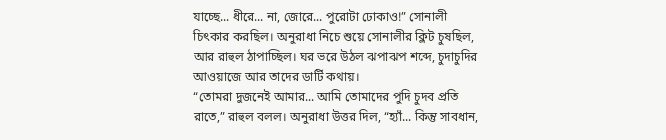যাচ্ছে... ধীরে... না, জোরে... পুরোটা ঢোকাও!” সোনালী চিৎকার করছিল। অনুরাধা নিচে শুয়ে সোনালীর ক্লিট চুষছিল, আর রাহুল ঠাপাচ্ছিল। ঘর ভরে উঠল ঝপাঝপ শব্দে, চুদাচুদির আওয়াজে আর তাদের ডার্টি কথায়।
“তোমরা দুজনেই আমার... আমি তোমাদের পুদি চুদব প্রতি রাতে,” রাহুল বলল। অনুরাধা উত্তর দিল, “হ্যাঁ... কিন্তু সাবধান,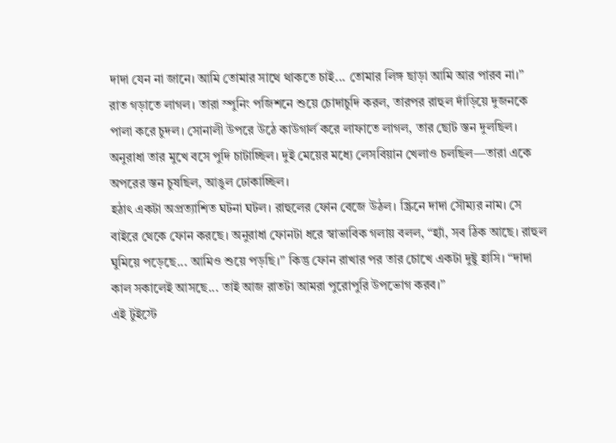দাদা যেন না জানে। আমি তোমার সাথে থাকতে চাই... তোমার লিঙ্গ ছাড়া আমি আর পারব না।”
রাত গড়াতে লাগল। তারা স্পুনিং পজিশনে শুয়ে চোদাচুদি করল, তারপর রাহুল দাঁড়িয়ে দুজনকে পালা করে চুদল। সোনালী উপরে উঠে কাউগার্ল করে লাফাতে লাগল, তার ছোট স্তন দুলছিল। অনুরাধা তার মুখে বসে পুদি চাটাচ্ছিল। দুই মেয়ের মধ্যে লেসবিয়ান খেলাও চলছিল—তারা একে অপরের স্তন চুষছিল, আঙুল ঢোকাচ্ছিল।
হঠাৎ একটা অপ্রত্যাশিত ঘটনা ঘটল। রাহুলের ফোন বেজে উঠল। স্ক্রিনে দাদা সৌম্যর নাম। সে বাইরে থেকে ফোন করছে। অনুরাধা ফোনটা ধরে স্বাভাবিক গলায় বলল, “হ্যাঁ, সব ঠিক আছে। রাহুল ঘুমিয়ে পড়েছে... আমিও শুয়ে পড়ছি।” কিন্তু ফোন রাখার পর তার চোখে একটা দুষ্টু হাসি। “দাদা কাল সকালেই আসছে... তাই আজ রাতটা আমরা পুরোপুরি উপভোগ করব।”
এই টুইস্টে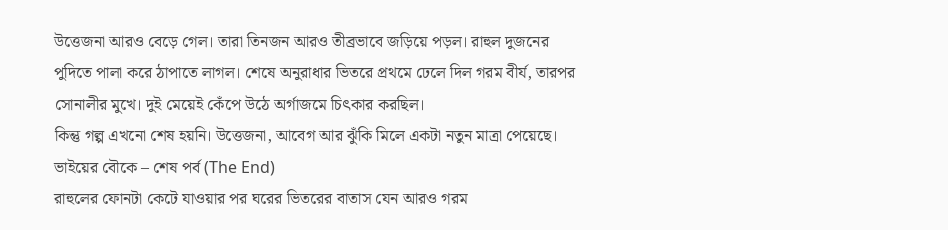উত্তেজনা আরও বেড়ে গেল। তারা তিনজন আরও তীব্রভাবে জড়িয়ে পড়ল। রাহুল দুজনের পুদিতে পালা করে ঠাপাতে লাগল। শেষে অনুরাধার ভিতরে প্রথমে ঢেলে দিল গরম বীর্য, তারপর সোনালীর মুখে। দুই মেয়েই কেঁপে উঠে অর্গাজমে চিৎকার করছিল।
কিন্তু গল্প এখনো শেষ হয়নি। উত্তেজনা, আবেগ আর ঝুঁকি মিলে একটা নতুন মাত্রা পেয়েছে।
ভাইয়ের বৌকে – শেষ পর্ব (The End)
রাহুলের ফোনটা কেটে যাওয়ার পর ঘরের ভিতরের বাতাস যেন আরও গরম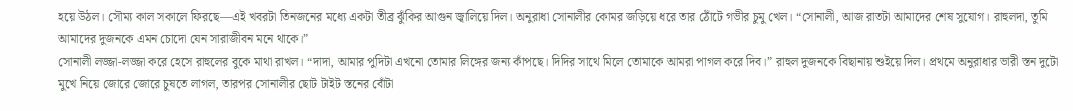হয়ে উঠল। সৌম্য কাল সকালে ফিরছে—এই খবরটা তিনজনের মধ্যে একটা তীব্র ঝুঁকির আগুন জ্বালিয়ে দিল। অনুরাধা সোনালীর কোমর জড়িয়ে ধরে তার ঠোঁটে গভীর চুমু খেল। “সোনালী, আজ রাতটা আমাদের শেষ সুযোগ। রাহুলদা, তুমি আমাদের দুজনকে এমন চোদো যেন সারাজীবন মনে থাকে।”
সোনালী লজ্জা-লজ্জা করে হেসে রাহুলের বুকে মাথা রাখল। “দাদা, আমার পুদিটা এখনো তোমার লিঙ্গের জন্য কাঁপছে। দিদির সাথে মিলে তোমাকে আমরা পাগল করে দিব।” রাহুল দুজনকে বিছানায় শুইয়ে দিল। প্রথমে অনুরাধার ভারী স্তন দুটো মুখে নিয়ে জোরে জোরে চুষতে লাগল, তারপর সোনালীর ছোট টাইট স্তনের বোঁটা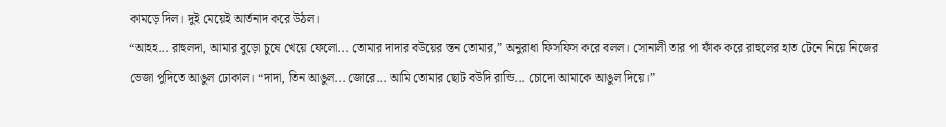কামড়ে দিল। দুই মেয়েই আর্তনাদ করে উঠল।
“আহহ... রাহুলদা, আমার বুড়ো চুষে খেয়ে ফেলো... তোমার দাদার বউয়ের স্তন তোমার,” অনুরাধা ফিসফিস করে বলল। সোনালী তার পা ফাঁক করে রাহুলের হাত টেনে নিয়ে নিজের ভেজা পুদিতে আঙুল ঢোকাল। “দাদা, তিন আঙুল... জোরে... আমি তোমার ছোট বউদি রান্ডি... চোদো আমাকে আঙুল দিয়ে।”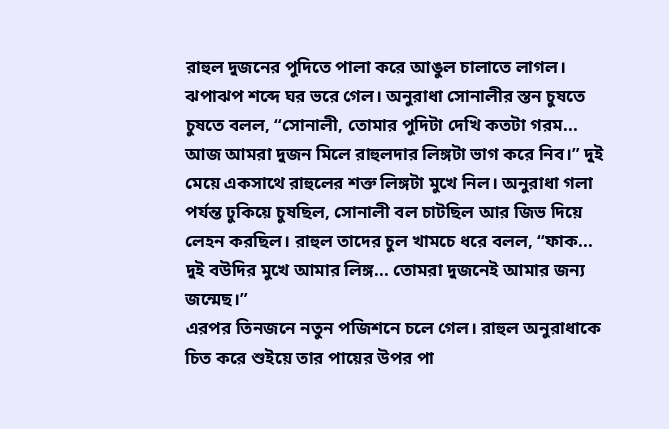রাহুল দুজনের পুদিতে পালা করে আঙুল চালাতে লাগল। ঝপাঝপ শব্দে ঘর ভরে গেল। অনুরাধা সোনালীর স্তন চুষতে চুষতে বলল, “সোনালী, তোমার পুদিটা দেখি কতটা গরম... আজ আমরা দুজন মিলে রাহুলদার লিঙ্গটা ভাগ করে নিব।” দুই মেয়ে একসাথে রাহুলের শক্ত লিঙ্গটা মুখে নিল। অনুরাধা গলা পর্যন্ত ঢুকিয়ে চুষছিল, সোনালী বল চাটছিল আর জিভ দিয়ে লেহন করছিল। রাহুল তাদের চুল খামচে ধরে বলল, “ফাক... দুই বউদির মুখে আমার লিঙ্গ... তোমরা দুজনেই আমার জন্য জন্মেছ।”
এরপর তিনজনে নতুন পজিশনে চলে গেল। রাহুল অনুরাধাকে চিত করে শুইয়ে তার পায়ের উপর পা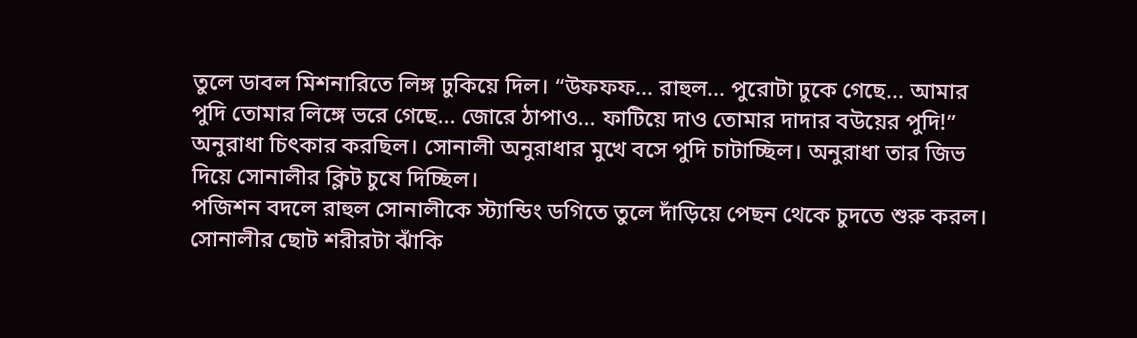তুলে ডাবল মিশনারিতে লিঙ্গ ঢুকিয়ে দিল। “উফফফ... রাহুল... পুরোটা ঢুকে গেছে... আমার পুদি তোমার লিঙ্গে ভরে গেছে... জোরে ঠাপাও... ফাটিয়ে দাও তোমার দাদার বউয়ের পুদি!” অনুরাধা চিৎকার করছিল। সোনালী অনুরাধার মুখে বসে পুদি চাটাচ্ছিল। অনুরাধা তার জিভ দিয়ে সোনালীর ক্লিট চুষে দিচ্ছিল।
পজিশন বদলে রাহুল সোনালীকে স্ট্যান্ডিং ডগিতে তুলে দাঁড়িয়ে পেছন থেকে চুদতে শুরু করল। সোনালীর ছোট শরীরটা ঝাঁকি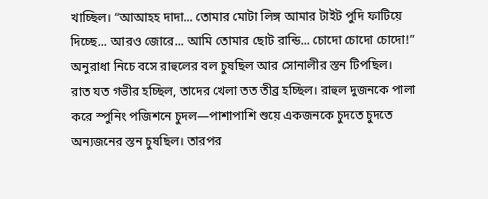খাচ্ছিল। “আআহহ দাদা... তোমার মোটা লিঙ্গ আমার টাইট পুদি ফাটিয়ে দিচ্ছে... আরও জোরে... আমি তোমার ছোট রান্ডি... চোদো চোদো চোদো!” অনুরাধা নিচে বসে রাহুলের বল চুষছিল আর সোনালীর স্তন টিপছিল।
রাত যত গভীর হচ্ছিল, তাদের খেলা তত তীব্র হচ্ছিল। রাহুল দুজনকে পালা করে স্পুনিং পজিশনে চুদল—পাশাপাশি শুয়ে একজনকে চুদতে চুদতে অন্যজনের স্তন চুষছিল। তারপর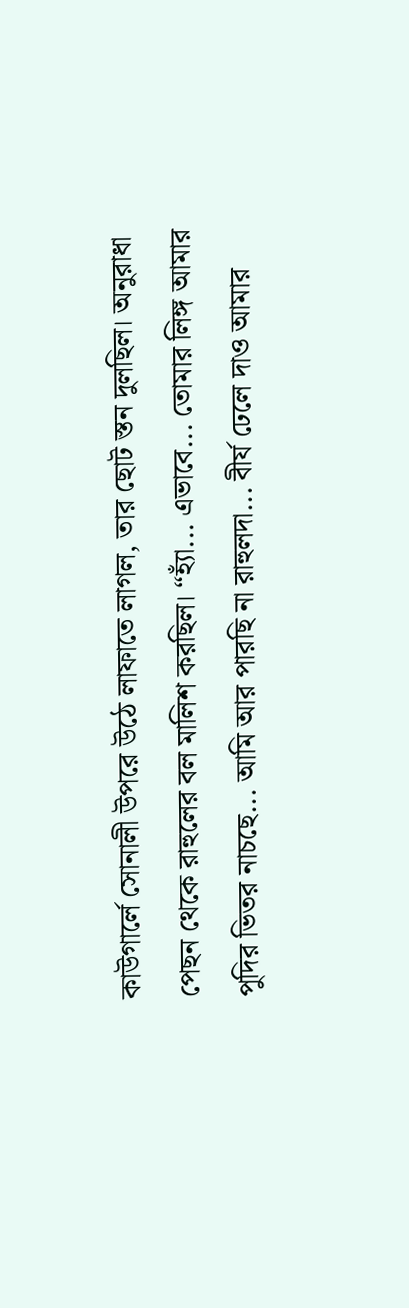কাউগার্লে সোনালী উপরে উঠে লাফাতে লাগল, তার ছোট স্তন দুলছিল। অনুরাধা পেছন থেকে রাহুলের বল মালিশ করছিল। “হ্যাঁ... এভাবে... তোমার লিঙ্গ আমার পুদির ভিতর নাচছে... আমি আর পারছি না রাহুলদা... বীর্য ঢেলে দাও আমার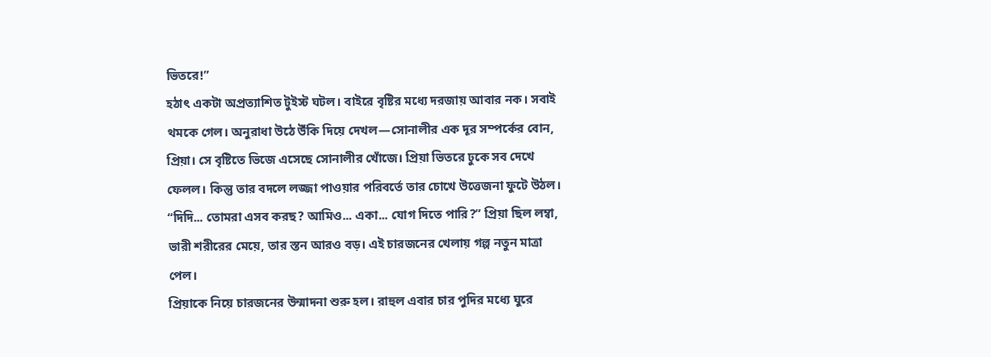ভিতরে!”
হঠাৎ একটা অপ্রত্যাশিত টুইস্ট ঘটল। বাইরে বৃষ্টির মধ্যে দরজায় আবার নক। সবাই থমকে গেল। অনুরাধা উঠে উঁকি দিয়ে দেখল—সোনালীর এক দূর সম্পর্কের বোন, প্রিয়া। সে বৃষ্টিতে ভিজে এসেছে সোনালীর খোঁজে। প্রিয়া ভিতরে ঢুকে সব দেখে ফেলল। কিন্তু তার বদলে লজ্জা পাওয়ার পরিবর্তে তার চোখে উত্তেজনা ফুটে উঠল। “দিদি... তোমরা এসব করছ? আমিও... একা... যোগ দিতে পারি?” প্রিয়া ছিল লম্বা, ভারী শরীরের মেয়ে, তার স্তন আরও বড়। এই চারজনের খেলায় গল্প নতুন মাত্রা পেল।
প্রিয়াকে নিয়ে চারজনের উন্মাদনা শুরু হল। রাহুল এবার চার পুদির মধ্যে ঘুরে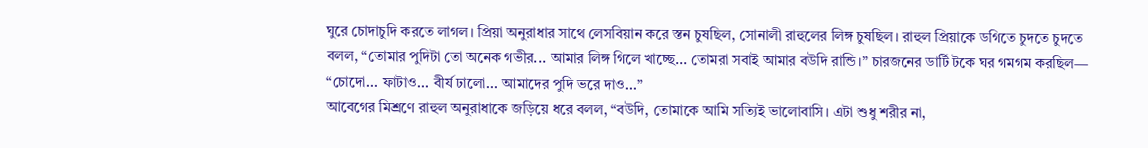ঘুরে চোদাচুদি করতে লাগল। প্রিয়া অনুরাধার সাথে লেসবিয়ান করে স্তন চুষছিল, সোনালী রাহুলের লিঙ্গ চুষছিল। রাহুল প্রিয়াকে ডগিতে চুদতে চুদতে বলল, “তোমার পুদিটা তো অনেক গভীর... আমার লিঙ্গ গিলে খাচ্ছে... তোমরা সবাই আমার বউদি রান্ডি।” চারজনের ডার্টি টকে ঘর গমগম করছিল— “চোদো... ফাটাও... বীর্য ঢালো... আমাদের পুদি ভরে দাও...”
আবেগের মিশ্রণে রাহুল অনুরাধাকে জড়িয়ে ধরে বলল, “বউদি, তোমাকে আমি সত্যিই ভালোবাসি। এটা শুধু শরীর না,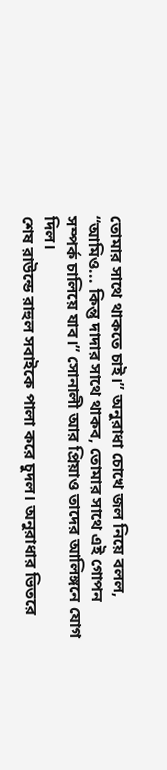তোমার সাথে থাকতে চাই।” অনুরাধা চোখে জল নিয়ে বলল, “আমিও... কিন্তু দাদার সাথে থাকব, তোমার সাথে এই গোপন সম্পর্ক চালিয়ে যাব।” সোনালী আর প্রিয়াও তাদের আলিঙ্গনে যোগ দিল।
শেষ রাউন্ডে রাহুল সবাইকে পালা করে চুদল। অনুরাধার ভিতরে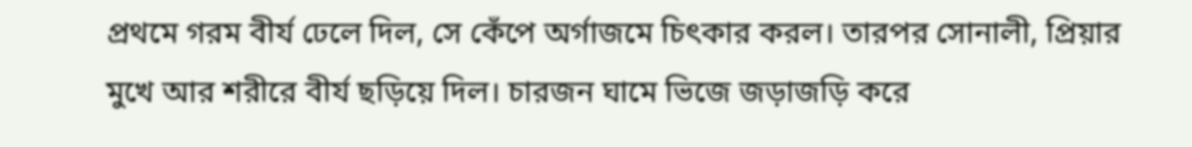প্রথমে গরম বীর্য ঢেলে দিল, সে কেঁপে অর্গাজমে চিৎকার করল। তারপর সোনালী, প্রিয়ার মুখে আর শরীরে বীর্য ছড়িয়ে দিল। চারজন ঘামে ভিজে জড়াজড়ি করে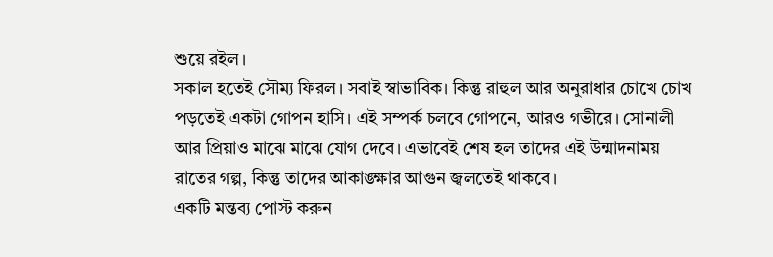শুয়ে রইল।
সকাল হতেই সৌম্য ফিরল। সবাই স্বাভাবিক। কিন্তু রাহুল আর অনুরাধার চোখে চোখ পড়তেই একটা গোপন হাসি। এই সম্পর্ক চলবে গোপনে, আরও গভীরে। সোনালী আর প্রিয়াও মাঝে মাঝে যোগ দেবে। এভাবেই শেষ হল তাদের এই উন্মাদনাময় রাতের গল্প, কিন্তু তাদের আকাঙ্ক্ষার আগুন জ্বলতেই থাকবে।
একটি মন্তব্য পোস্ট করুন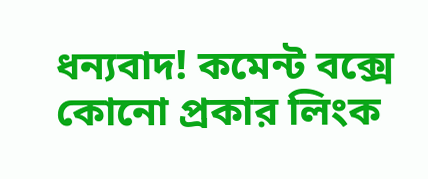ধন্যবাদ! কমেন্ট বক্সে কোনো প্রকার লিংক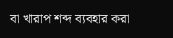বা খারাপ শব্দ ব্যবহার করা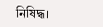নিষিদ্ধ।